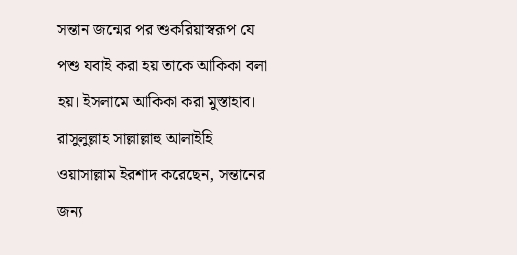সন্তান জন্মের পর শুকরিয়াস্বরূপ যে পশু যবাই করা হয় তাকে আকিকা বলা হয়। ইসলামে আকিকা করা মুস্তাহাব। রাসুলুল্লাহ সাল্লাল্লাহু আলাইহি ওয়াসাল্লাম ইরশাদ করেছেন, সন্তানের জন্য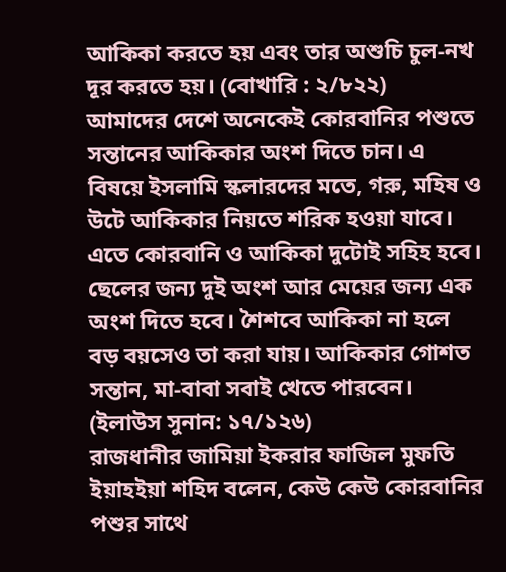আকিকা করতে হয় এবং তার অশুচি চুল-নখ দূর করতে হয়। (বোখারি : ২/৮২২)
আমাদের দেশে অনেকেই কোরবানির পশুতে সন্তানের আকিকার অংশ দিতে চান। এ বিষয়ে ইসলামি স্কলারদের মতে, গরু, মহিষ ও উটে আকিকার নিয়তে শরিক হওয়া যাবে। এতে কোরবানি ও আকিকা দুটোই সহিহ হবে। ছেলের জন্য দুই অংশ আর মেয়ের জন্য এক অংশ দিতে হবে। শৈশবে আকিকা না হলে বড় বয়সেও তা করা যায়। আকিকার গোশত সন্তান, মা-বাবা সবাই খেতে পারবেন। (ইলাউস সুনান: ১৭/১২৬)
রাজধানীর জামিয়া ইকরার ফাজিল মুফতি ইয়াহইয়া শহিদ বলেন, কেউ কেউ কোরবানির পশুর সাথে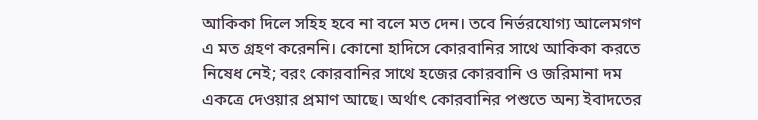আকিকা দিলে সহিহ হবে না বলে মত দেন। তবে নির্ভরযোগ্য আলেমগণ এ মত গ্রহণ করেননি। কোনো হাদিসে কোরবানির সাথে আকিকা করতে নিষেধ নেই; বরং কোরবানির সাথে হজের কোরবানি ও জরিমানা দম একত্রে দেওয়ার প্রমাণ আছে। অর্থাৎ কোরবানির পশুতে অন্য ইবাদতের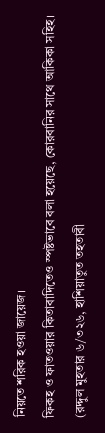নিয়তে শরিক হওয়া জায়েজ।
ফিকহ ও ফাতওয়ার কিতাবাদিতেও স্পষ্টভাবে বলা হয়েছে, কোরবানির সাথে আকিকা সহিহ। (রদ্দুল মুহতার ৬/৩২৬, হাশিয়াতুত তহতাবী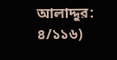আলাদ্দুর: ৪/১১৬)